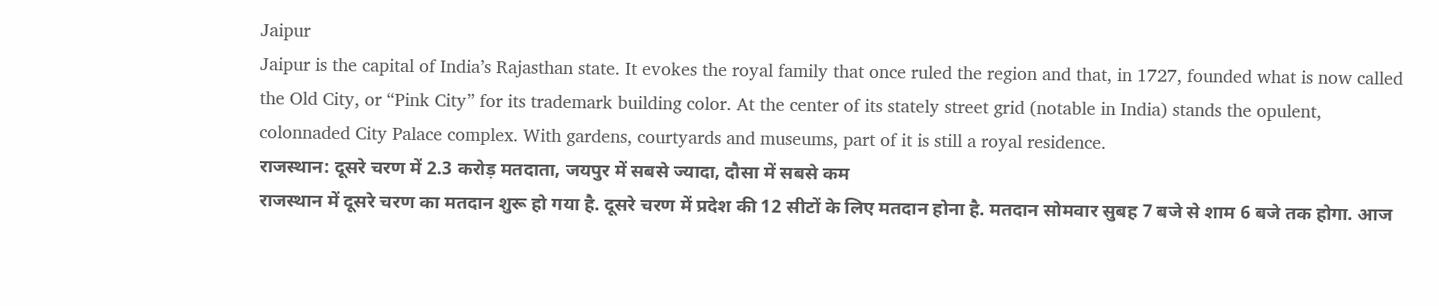Jaipur
Jaipur is the capital of India’s Rajasthan state. It evokes the royal family that once ruled the region and that, in 1727, founded what is now called the Old City, or “Pink City” for its trademark building color. At the center of its stately street grid (notable in India) stands the opulent, colonnaded City Palace complex. With gardens, courtyards and museums, part of it is still a royal residence.
राजस्थान: दूसरे चरण में 2.3 करोड़ मतदाता, जयपुर में सबसे ज्यादा, दौसा में सबसे कम
राजस्थान में दूसरे चरण का मतदान शुरू हो गया है. दूसरे चरण में प्रदेश की 12 सीटों के लिए मतदान होना है. मतदान सोमवार सुबह 7 बजे से शाम 6 बजे तक होगा. आज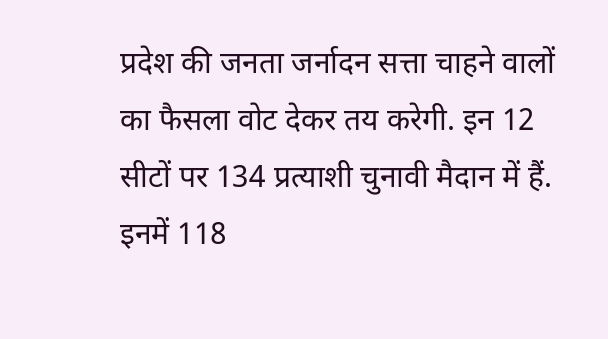प्रदेश की जनता जर्नादन सत्ता चाहने वालों का फैसला वोट देकर तय करेगी. इन 12 सीटों पर 134 प्रत्याशी चुनावी मैदान में हैं. इनमें 118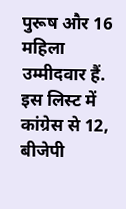पुरूष और 16 महिला उम्मीदवार हैं. इस लिस्ट में कांग्रेस से 12, बीजेपी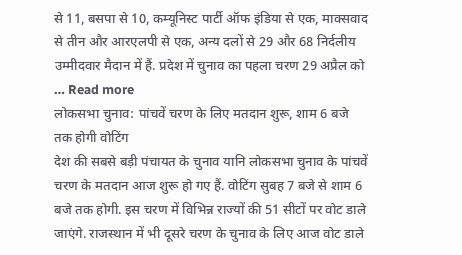से 11, बसपा से 10, कम्यूनिस्ट पार्टी ऑफ इंडिया से एक, माक्सवाद से तीन और आरएलपी से एक, अन्य दलों से 29 और 68 निर्दलीय उम्मीदवार मैदान में हैं. प्रदेश में चुनाव का पहला चरण 29 अप्रैल को … Read more
लोकसभा चुनाव: पांचवें चरण के लिए मतदान शुरू, शाम 6 बजे तक होगी वोटिंग
देश की सबसे बड़ी पंचायत के चुनाव यानि लोकसभा चुनाव के पांचवें चरण के मतदान आज शुरू हो गए हैं. वोटिंग सुबह 7 बजे से शाम 6 बजे तक होगी. इस चरण में विभिन्न राज्यों की 51 सीटों पर वोट डाले जाएंगे. राजस्थान में भी दूसरे चरण के चुनाव के लिए आज वोट डाले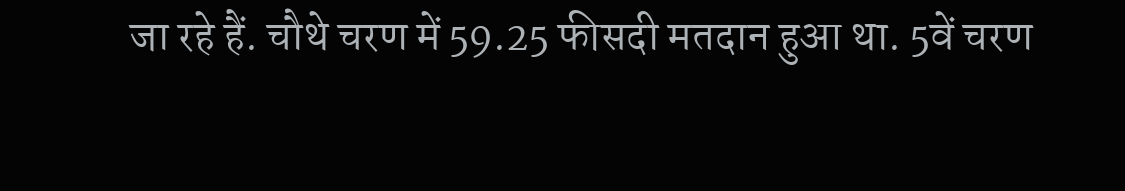जा रहे हैं. चौथे चरण में 59.25 फीसदी मतदान हुआ था. 5वें चरण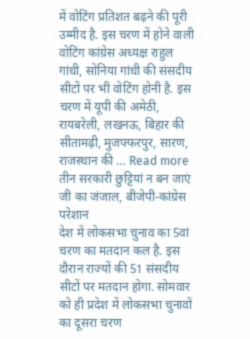में वोटिंग प्रतिशत बढ़ने की पूरी उम्मीद है. इस चरण में होने वाली वोटिंग कांग्रेस अध्यक्ष राहुल गांधी, सोनिया गांधी की संसदीय सीटों पर भी वोटिंग होनी है. इस चरण में यूपी की अमेठी, रायबरेली, लखनऊ, बिहार की सीतामढ़ी, मुजफ्फरपुर, सारण, राजस्थान की … Read more
तीन सरकारी छुट्टियां न बन जाएं जी का जंजाल, बीजेपी-कांग्रेस परेशान
देश में लोकसभा चुनाव का 5वां चरण का मतदान कल है. इस दौरान राज्यों की 51 संसदीय सीटों पर मतदान होगा. सोमवार को ही प्रदेश में लोकसभा चुनावों का दूसरा चरण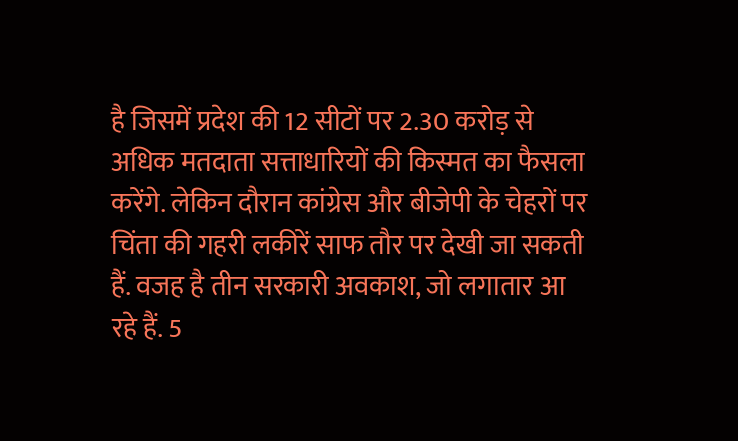है जिसमें प्रदेश की 12 सीटों पर 2.30 करोड़ से अधिक मतदाता सत्ताधारियों की किस्मत का फैसला करेंगे. लेकिन दौरान कांग्रेस और बीजेपी के चेहरों पर चिंता की गहरी लकीरें साफ तौर पर देखी जा सकती हैं. वजह है तीन सरकारी अवकाश, जो लगातार आ रहे हैं. 5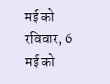मई को रविवार, 6 मई को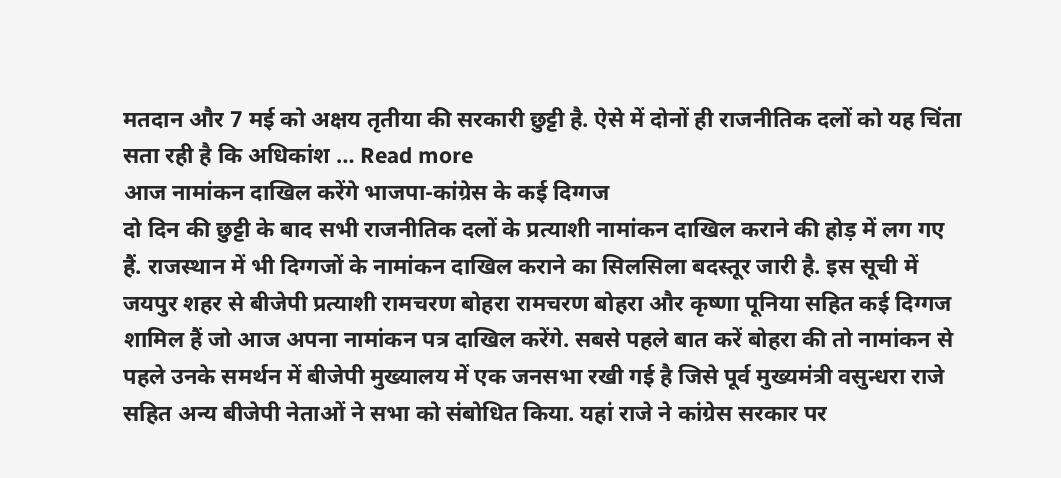मतदान और 7 मई को अक्षय तृतीया की सरकारी छुट्टी है. ऐसे में दोनों ही राजनीतिक दलों को यह चिंता सता रही है कि अधिकांश … Read more
आज नामांकन दाखिल करेंगे भाजपा-कांग्रेस के कई दिग्गज
दो दिन की छुट्टी के बाद सभी राजनीतिक दलों के प्रत्याशी नामांकन दाखिल कराने की होड़ में लग गए हैं. राजस्थान में भी दिग्गजों के नामांकन दाखिल कराने का सिलसिला बदस्तूर जारी है. इस सूची में जयपुर शहर से बीजेपी प्रत्याशी रामचरण बोहरा रामचरण बोहरा और कृष्णा पूनिया सहित कई दिग्गज शामिल हैं जो आज अपना नामांकन पत्र दाखिल करेंगे. सबसे पहले बात करें बोहरा की तो नामांकन से पहले उनके समर्थन में बीजेपी मुख्यालय में एक जनसभा रखी गई है जिसे पूर्व मुख्यमंत्री वसुन्धरा राजे सहित अन्य बीजेपी नेताओं ने सभा को संबोधित किया. यहां राजे ने कांग्रेस सरकार पर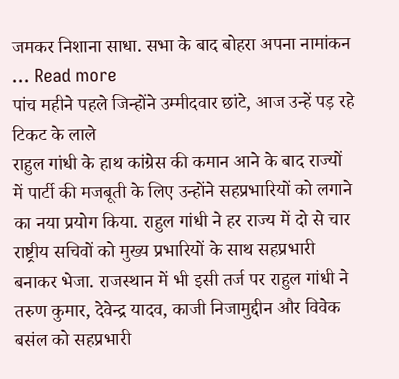जमकर निशाना साधा. सभा के बाद बोहरा अपना नामांकन … Read more
पांच महीने पहले जिन्होंने उम्मीदवार छांटे, आज उन्हें पड़ रहे टिकट के लाले
राहुल गांधी के हाथ कांग्रेस की कमान आने के बाद राज्यों में पार्टी की मजबूती के लिए उन्होंने सहप्रभारियों को लगाने का नया प्रयोग किया. राहुल गांधी ने हर राज्य में दो से चार राष्ट्रीय सचिवों को मुख्य प्रभारियों के साथ सहप्रभारी बनाकर भेजा. राजस्थान में भी इसी तर्ज पर राहुल गांधी ने तरुण कुमार, देवेन्द्र यादव, काजी निजामुद्दीन और विवेक बसंल को सहप्रभारी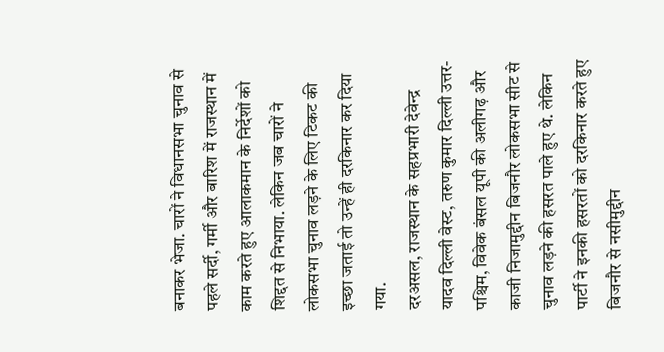बनाकर भेजा. चारों ने विधानसभा चुनाव से पहले सर्दी, गर्मी और बारिश में राजस्थान में काम करते हुए आलाकमान के निर्देशों को शिद्दत से निभाया. लेकिन जब चारों ने लोकसभा चुनाव लड़ने के लिए टिकट की इच्छा जताई तो उन्हें ही दरकिनार कर दिया गया.
दरअसल, राजस्थान के सहप्रभारी देवेन्द्र यादव दिल्ली वेस्ट, तरुण कुमार दिल्ली उत्तर-पश्चिम, विवेक बंसल यूपी की अलीगढ़ और काजी निजामुद्दीन बिजनौर लोकसभा सीट से चुनाव लड़ने की हसरत पाले हुए थे. लेकिन पार्टी ने इनकी हसरतों को दरकिनार करते हुए बिजनौर से नसीमुद्दीन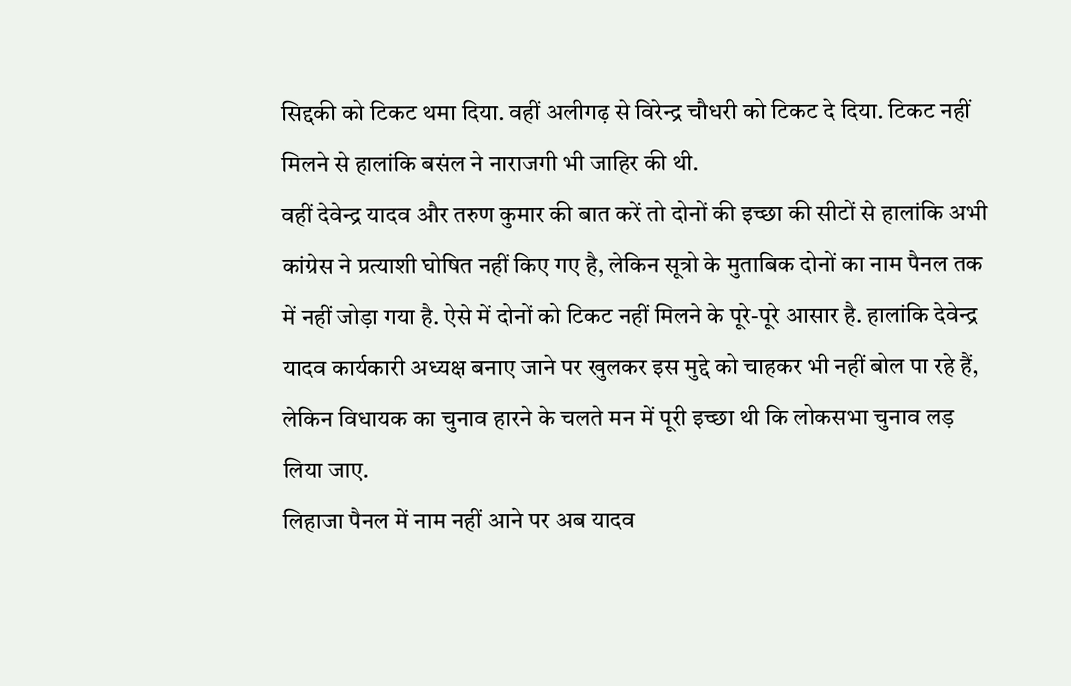सिद्दकी को टिकट थमा दिया. वहीं अलीगढ़ से विरेन्द्र चौधरी को टिकट दे दिया. टिकट नहीं मिलने से हालांकि बसंल ने नाराजगी भी जाहिर की थी.
वहीं देवेन्द्र यादव और तरुण कुमार की बात करें तो दोनों की इच्छा की सीटों से हालांकि अभी कांग्रेस ने प्रत्याशी घोषित नहीं किए गए है, लेकिन सूत्रो के मुताबिक दोनों का नाम पैनल तक में नहीं जोड़ा गया है. ऐसे में दोनों को टिकट नहीं मिलने के पूरे-पूरे आसार है. हालांकि देवेन्द्र यादव कार्यकारी अध्यक्ष बनाए जाने पर खुलकर इस मुद्दे को चाहकर भी नहीं बोल पा रहे हैं, लेकिन विधायक का चुनाव हारने के चलते मन में पूरी इच्छा थी कि लोकसभा चुनाव लड़ लिया जाए.
लिहाजा पैनल में नाम नहीं आने पर अब यादव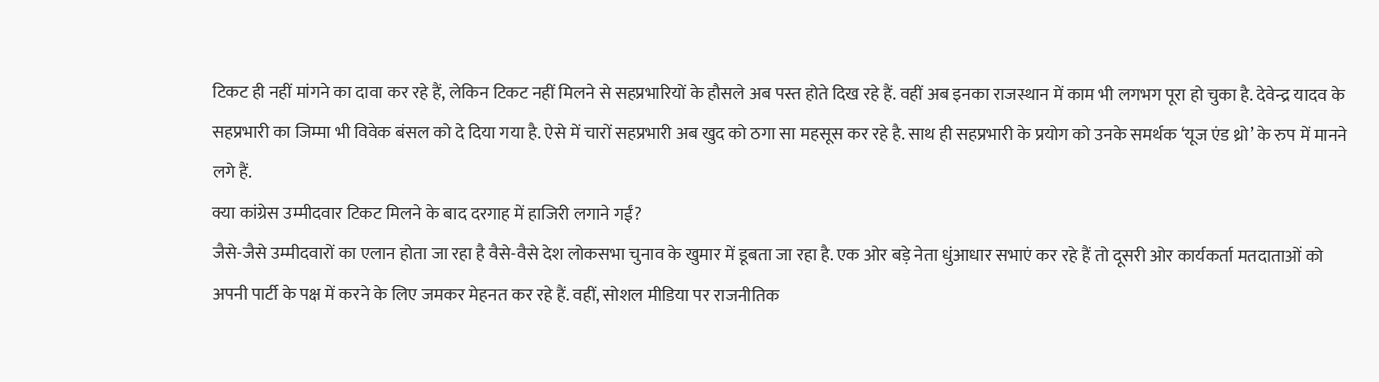टिकट ही नहीं मांगने का दावा कर रहे हैं, लेकिन टिकट नहीं मिलने से सहप्रभारियों के हौसले अब पस्त होते दिख रहे हैं. वहीं अब इनका राजस्थान में काम भी लगभग पूरा हो चुका है. देवेन्द्र यादव के सहप्रभारी का जिम्मा भी विवेक बंसल को दे दिया गया है. ऐसे में चारों सहप्रभारी अब खुद को ठगा सा महसूस कर रहे है. साथ ही सहप्रभारी के प्रयोग को उनके समर्थक ‘यूज एंड थ्रो’ के रुप में मानने लगे हैं.
क्या कांग्रेस उम्मीदवार टिकट मिलने के बाद दरगाह में हाजिरी लगाने गईं?
जैसे-जैसे उम्मीदवारों का एलान होता जा रहा है वैसे-वैसे देश लोकसभा चुनाव के खुमार में डूबता जा रहा है. एक ओर बड़े नेता धुंआधार सभाएं कर रहे हैं तो दूसरी ओर कार्यकर्ता मतदाताओं को अपनी पार्टी के पक्ष में करने के लिए जमकर मेहनत कर रहे हैं. वहीं, सोशल मीडिया पर राजनीतिक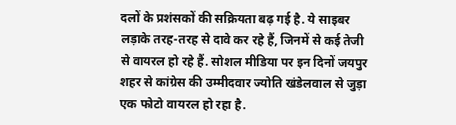दलों के प्रशंसकों की सक्रियता बढ़ गई है. ये साइबर लड़ाके तरह-तरह से दावे कर रहे हैं, जिनमें से कई तेजी से वायरल हो रहे हैं. सोशल मीडिया पर इन दिनों जयपुर शहर से कांग्रेस की उम्मीदवार ज्योति खंडेलवाल से जुड़ा एक फोटो वायरल हो रहा है.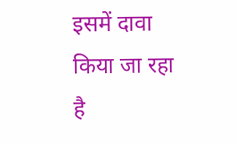इसमें दावा किया जा रहा है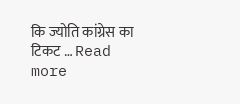कि ज्योति कांग्रेस का टिकट … Read more